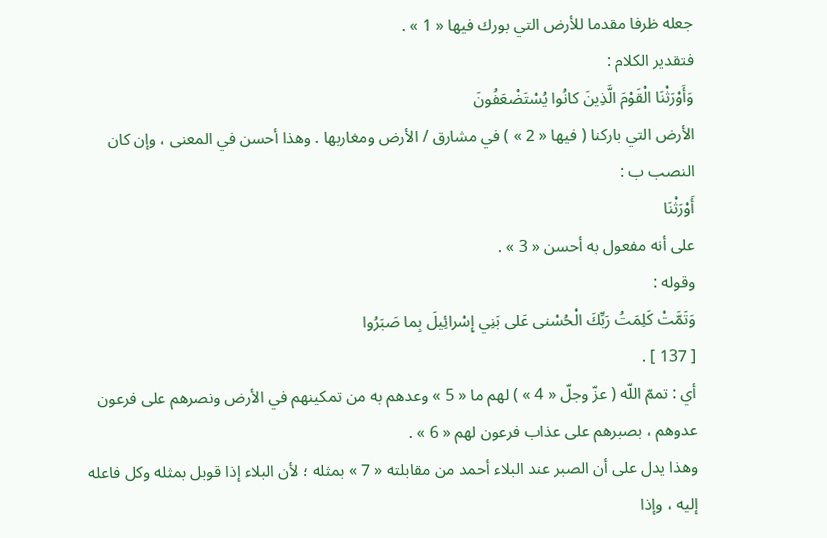جعله ظرفا مقدما للأرض التي بورك فيها « 1 » .
فتقدير الكلام :
وَأَوْرَثْنَا الْقَوْمَ الَّذِينَ كانُوا يُسْتَضْعَفُونَ
الأرض التي باركنا ( فيها « 2 » ) في مشارق / الأرض ومغاربها . وهذا أحسن في المعنى ، وإن كان النصب ب :
أَوْرَثْنَا
على أنه مفعول به أحسن « 3 » .
وقوله :
وَتَمَّتْ كَلِمَتُ رَبِّكَ الْحُسْنى عَلى بَنِي إِسْرائِيلَ بِما صَبَرُوا
[ 137 ] .
أي : تممّ اللّه ( عزّ وجلّ « 4 » ) لهم ما « 5 » وعدهم به من تمكينهم في الأرض ونصرهم على فرعون عدوهم ، بصبرهم على عذاب فرعون لهم « 6 » .
وهذا يدل على أن الصبر عند البلاء أحمد من مقابلته « 7 » بمثله ؛ لأن البلاء إذا قوبل بمثله وكل فاعله إليه ، وإذا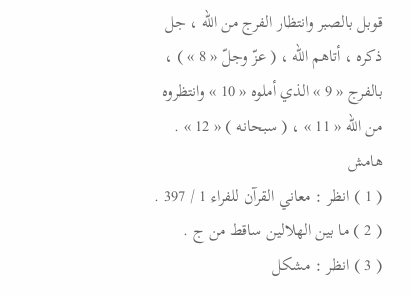قوبل بالصبر وانتظار الفرج من اللّه ، جل ذكره ، أتاهم اللّه ، ( عزّ وجلّ « 8 » ) ، بالفرج « 9 » الذي أملوه « 10 » وانتظروه من اللّه « 11 » ، ( سبحانه ) « 12 » .
هامش
( 1 ) انظر : معاني القرآن للفراء 1 / 397 .
( 2 ) ما بين الهلالين ساقط من ج .
( 3 ) انظر : مشكل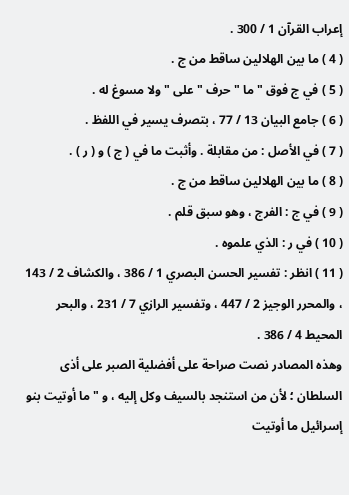إعراب القرآن 1 / 300 .
( 4 ) ما بين الهلالين ساقط من ج .
( 5 ) في ج فوق " ما " حرف " على " ولا مسوغ له .
( 6 ) جامع البيان 13 / 77 ، بتصرف يسير في اللفظ .
( 7 ) في الأصل : من مقابلة . وأثبت ما في ( ج ) و ( ر ) .
( 8 ) ما بين الهلالين ساقط من ج .
( 9 ) في ج : الفرج ، وهو سبق قلم .
( 10 ) في ر : الذي علموه .
( 11 ) انظر : تفسير الحسن البصري 1 / 386 ، والكشاف 2 / 143 ، والمحرر الوجيز 2 / 447 ، وتفسير الرازي 7 / 231 ، والبحر المحيط 4 / 386 .
وهذه المصادر نصت صراحة على أفضلية الصبر على أذى السلطان ؛ لأن من استنجد بالسيف وكل إليه ، و " ما أوتيت بنو إسرائيل ما أوتيت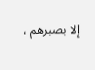إلا بصبرهم ،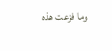وما فزعت هذه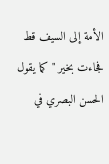الأمة إلى السيف قط فجاءت بخير " كما يقول الحسن البصري في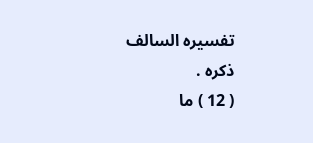تفسيره السالف ذكره .
( 12 ) ما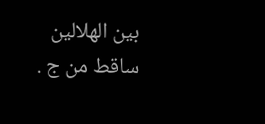بين الهلالين ساقط من ج .